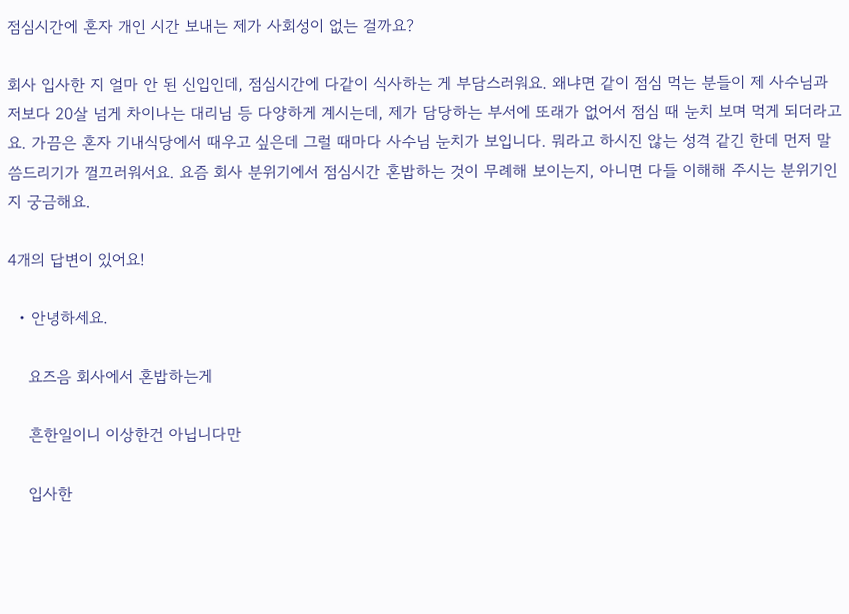점심시간에 혼자 개인 시간 보내는 제가 사회성이 없는 걸까요?

회사 입사한 지 얼마 안 된 신입인데, 점심시간에 다같이 식사하는 게 부담스러워요. 왜냐면 같이 점심 먹는 분들이 제 사수님과 저보다 20살 넘게 차이나는 대리님 등 다양하게 계시는데, 제가 담당하는 부서에 또래가 없어서 점심 때 눈치 보며 먹게 되더라고요. 가끔은 혼자 기내식당에서 때우고 싶은데 그럴 때마다 사수님 눈치가 보입니다. 뭐라고 하시진 않는 성격 같긴 한데 먼저 말씀드리기가 껄끄러워서요. 요즘 회사 분위기에서 점심시간 혼밥하는 것이 무례해 보이는지, 아니면 다들 이해해 주시는 분위기인지 궁금해요.

4개의 답변이 있어요!

  • 안녕하세요.

    요즈음 회사에서 혼밥하는게

    흔한일이니 이상한건 아닙니다만

    입사한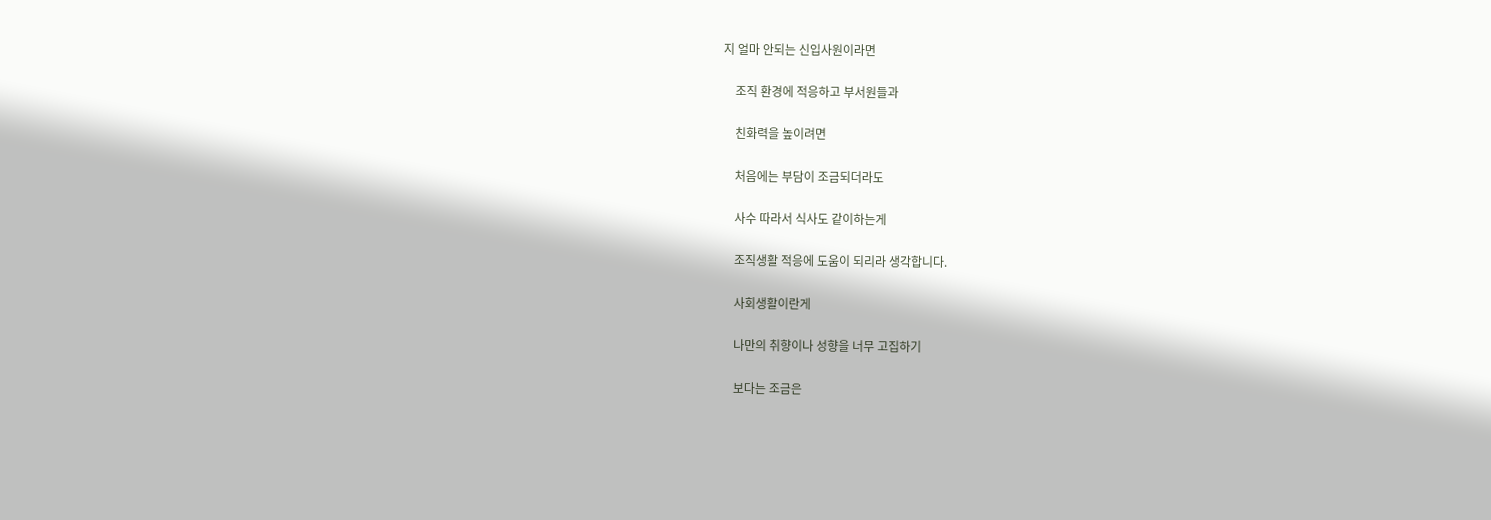지 얼마 안되는 신입사원이라면

    조직 환경에 적응하고 부서원들과

    친화력을 높이려면

    처음에는 부담이 조금되더라도

    사수 따라서 식사도 같이하는게

    조직생활 적응에 도움이 되리라 생각합니다.

    사회생활이란게

    나만의 취향이나 성향을 너무 고집하기

    보다는 조금은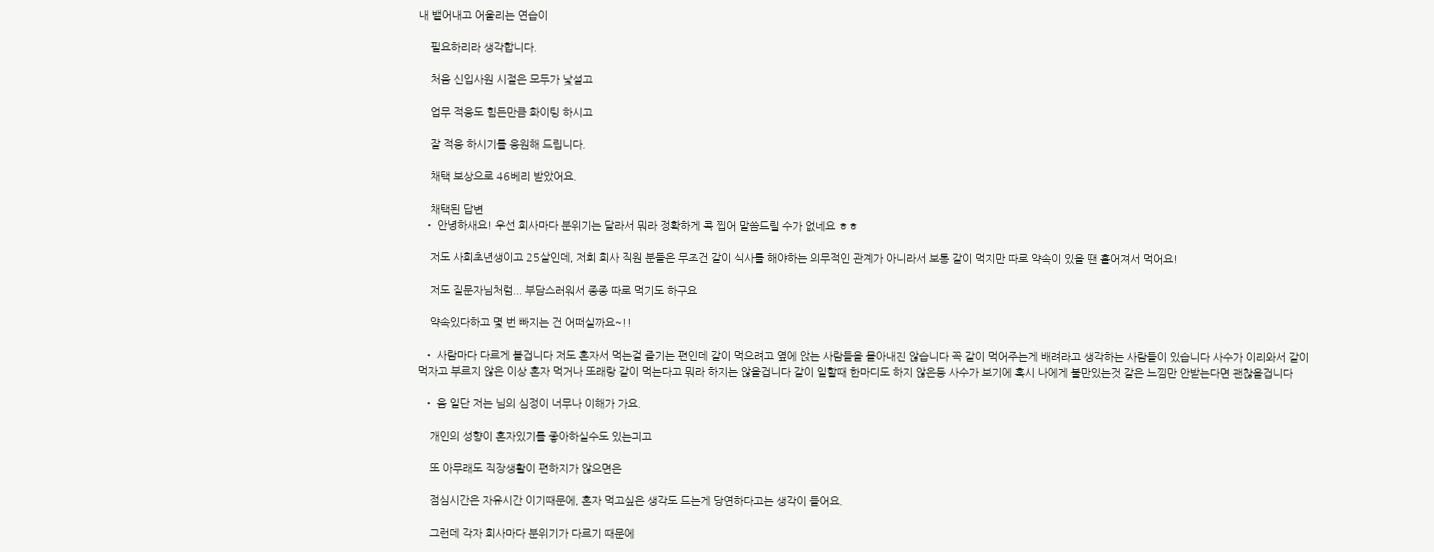내 뱉어내고 어울리는 연습이

    필요하리라 생각합니다.

    처음 신입사원 시절은 모두가 낯설고

    업무 적응도 힘든만큼 화이팅 하시고

    잘 적응 하시기를 응원해 드립니다.

    채택 보상으로 46베리 받았어요.

    채택된 답변
  • 안녕하새요! 우선 회사마다 분위기는 달라서 뭐라 정확하게 콕 찝어 말씀드릴 수가 없네요 ㅎㅎ

    저도 사회초년생이고 25살인데, 저희 회사 직원 분들은 무조건 같이 식사를 해야하는 의무적인 관계가 아니라서 보통 같이 먹지만 따로 약속이 있을 땐 흩어져서 먹어요!

    저도 질문자님처럼... 부담스러워서 종종 따로 먹기도 하구요

    약속있다하고 몇 번 빠지는 건 어떠실까요~!!

  • 사람마다 다르게 볼겁니다 저도 혼자서 먹는걸 즐기는 편인데 같이 먹으려고 옆에 앉는 사람들을 몰아내진 않습니다 꼭 같이 먹어주는게 배려라고 생각하는 사람들이 있습니다 사수가 이리와서 같이 먹자고 부르지 않은 이상 혼자 먹거나 또래랑 같이 먹는다고 뭐라 하지는 않을겁니다 같이 일할때 한마디도 하지 않은등 사수가 보기에 혹시 나에게 불만있는것 같은 느낌만 안받는다면 괜찮을겁니다

  • 음 일단 저는 님의 심정이 너무나 이해가 가요.

    개인의 성향이 혼자있기를 좋아하실수도 있는긔고

    또 아무래도 직장생활이 편하지가 않으면은

    점심시간은 자유시간 이기때문에, 혼자 먹고싶은 생각도 드는게 당연하다고는 생각이 들어요.

    그런데 각자 회사마다 분위기가 다르기 때문에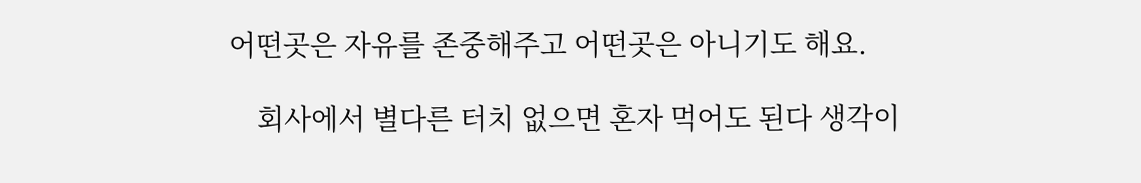어떤곳은 자유를 존중해주고 어떤곳은 아니기도 해요.

    회사에서 별다른 터치 없으면 혼자 먹어도 된다 생각이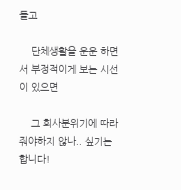들고

    단체생활을 운운 하면서 부정적이게 보는 시선이 있으면

    그 회사분위기에 따라줘야하지 않나.. 싶기는 합니다!